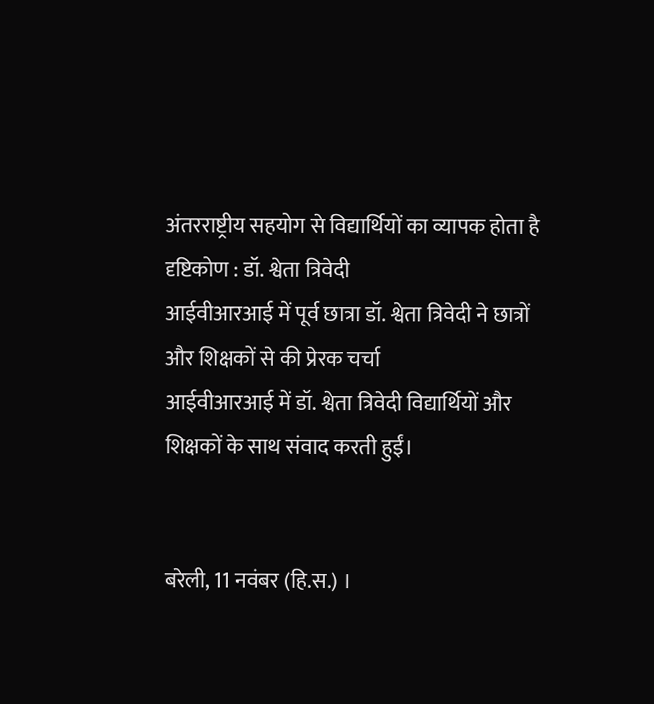अंतरराष्ट्रीय सहयोग से विद्यार्थियों का व्यापक होता है दृष्टिकोण : डॉ. श्वेता त्रिवेदी
आईवीआरआई में पूर्व छात्रा डॉ. श्वेता त्रिवेदी ने छात्रों और शिक्षकों से की प्रेरक चर्चा
आईवीआरआई में डॉ. श्वेता त्रिवेदी विद्यार्थियों और शिक्षकों के साथ संवाद करती हुईं।


बरेली, 11 नवंबर (हि.स.) ।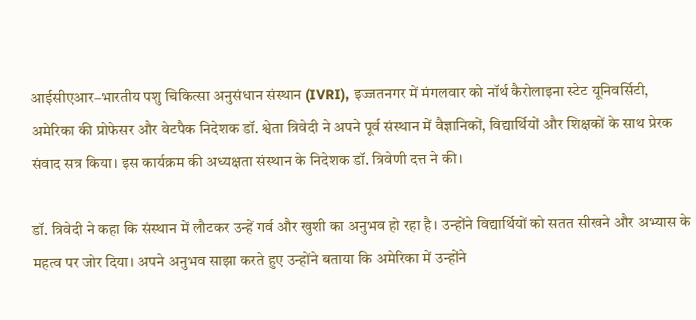आईसीएआर–भारतीय पशु चिकित्सा अनुसंधान संस्थान (IVRI), इज्जतनगर में मंगलवार को नॉर्थ कैरोलाइना स्टेट यूनिवर्सिटी, अमेरिका की प्रोफेसर और वेटपैक निदेशक डॉ. श्वेता त्रिवेदी ने अपने पूर्व संस्थान में वैज्ञानिकों, विद्यार्थियों और शिक्षकों के साथ प्रेरक संवाद सत्र किया। इस कार्यक्रम की अध्यक्षता संस्थान के निदेशक डॉ. त्रिवेणी दत्त ने की।

डॉ. त्रिवेदी ने कहा कि संस्थान में लौटकर उन्हें गर्व और खुशी का अनुभव हो रहा है। उन्होंने विद्यार्थियों को सतत सीखने और अभ्यास के महत्व पर जोर दिया। अपने अनुभव साझा करते हुए उन्होंने बताया कि अमेरिका में उन्होंने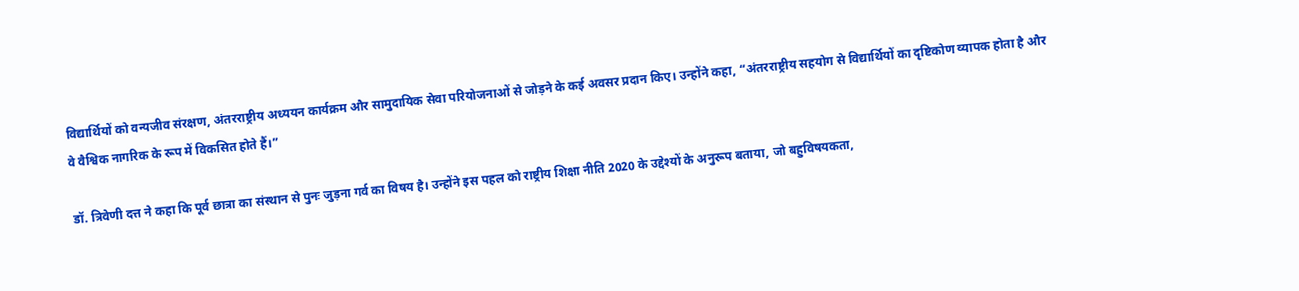विद्यार्थियों को वन्यजीव संरक्षण, अंतरराष्ट्रीय अध्ययन कार्यक्रम और सामुदायिक सेवा परियोजनाओं से जोड़ने के कई अवसर प्रदान किए। उन्होंने कहा, “अंतरराष्ट्रीय सहयोग से विद्यार्थियों का दृष्टिकोण व्यापक होता है और वे वैश्विक नागरिक के रूप में विकसित होते हैं।”

डॉ. त्रिवेणी दत्त ने कहा कि पूर्व छात्रा का संस्थान से पुनः जुड़ना गर्व का विषय है। उन्होंने इस पहल को राष्ट्रीय शिक्षा नीति 2020 के उद्देश्यों के अनुरूप बताया, जो बहुविषयकता,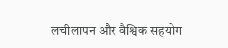लचीलापन और वैश्विक सहयोग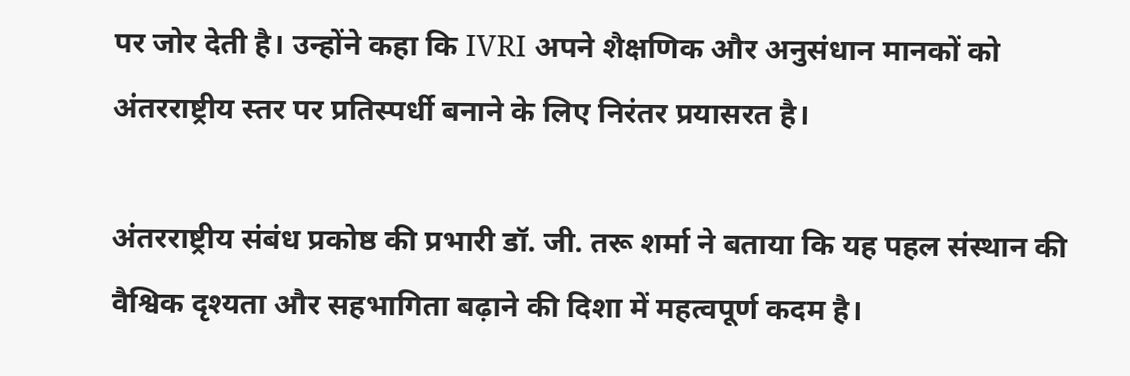पर जोर देती है। उन्होंने कहा कि IVRI अपने शैक्षणिक और अनुसंधान मानकों को अंतरराष्ट्रीय स्तर पर प्रतिस्पर्धी बनाने के लिए निरंतर प्रयासरत है।

अंतरराष्ट्रीय संबंध प्रकोष्ठ की प्रभारी डॉ. जी. तरू शर्मा ने बताया कि यह पहल संस्थान की वैश्विक दृश्यता और सहभागिता बढ़ाने की दिशा में महत्वपूर्ण कदम है।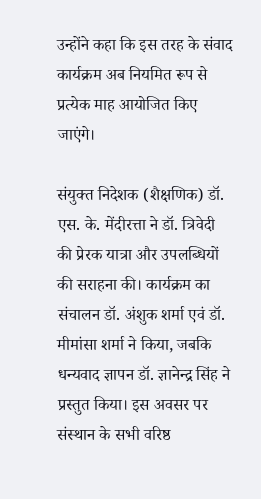उन्होंने कहा कि इस तरह के संवाद कार्यक्रम अब नियमित रूप से प्रत्येक माह आयोजित किए जाएंगे।

संयुक्त निदेशक (शैक्षणिक) डॉ. एस. के. मेंदीरत्ता ने डॉ. त्रिवेदी की प्रेरक यात्रा और उपलब्धियों की सराहना की। कार्यक्रम का संचालन डॉ. अंशुक शर्मा एवं डॉ. मीमांसा शर्मा ने किया, जबकि धन्यवाद ज्ञापन डॉ. ज्ञानेन्द्र सिंह ने प्रस्तुत किया। इस अवसर पर संस्थान के सभी वरिष्ठ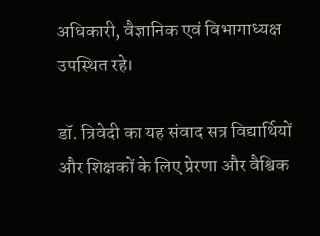अधिकारी, वैज्ञानिक एवं विभागाध्यक्ष उपस्थित रहे।

डॉ. त्रिवेदी का यह संवाद सत्र विद्यार्थियों और शिक्षकों के लिए प्रेरणा और वैश्विक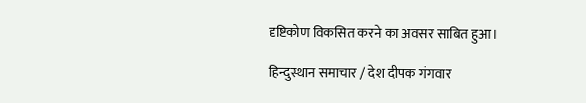दृष्टिकोण विकसित करने का अवसर साबित हुआ।

हिन्दुस्थान समाचार / देश दीपक गंगवार